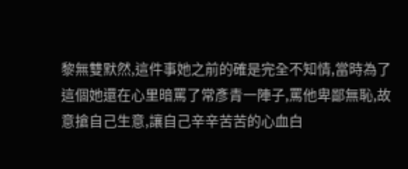黎無雙默然,這件事她之前的確是完全不知情,當時為了這個她還在心里暗罵了常彥青一陣子,罵他卑鄙無恥,故意搶自己生意,讓自己辛辛苦苦的心血白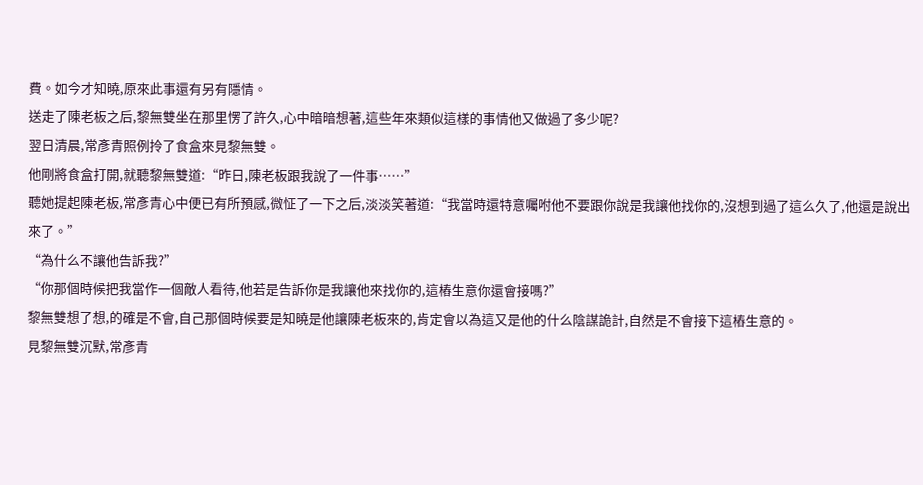費。如今才知曉,原來此事還有另有隱情。
送走了陳老板之后,黎無雙坐在那里愣了許久,心中暗暗想著,這些年來類似這樣的事情他又做過了多少呢?
翌日清晨,常彥青照例拎了食盒來見黎無雙。
他剛將食盒打開,就聽黎無雙道:“昨日,陳老板跟我說了一件事……”
聽她提起陳老板,常彥青心中便已有所預感,微怔了一下之后,淡淡笑著道:“我當時還特意囑咐他不要跟你說是我讓他找你的,沒想到過了這么久了,他還是說出來了。”
“為什么不讓他告訴我?”
“你那個時候把我當作一個敵人看待,他若是告訴你是我讓他來找你的,這樁生意你還會接嗎?”
黎無雙想了想,的確是不會,自己那個時候要是知曉是他讓陳老板來的,肯定會以為這又是他的什么陰謀詭計,自然是不會接下這樁生意的。
見黎無雙沉默,常彥青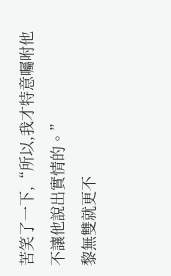苦笑了一下,“所以,我才特意囑咐他不讓他說出實情的。”
黎無雙就更不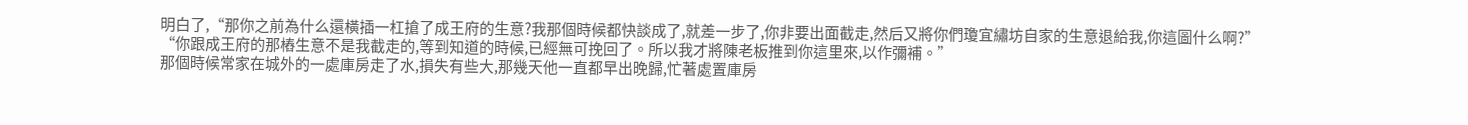明白了,“那你之前為什么還橫插一杠搶了成王府的生意?我那個時候都快談成了,就差一步了,你非要出面截走,然后又將你們瓊宜繡坊自家的生意退給我,你這圖什么啊?”
“你跟成王府的那樁生意不是我截走的,等到知道的時候,已經無可挽回了。所以我才將陳老板推到你這里來,以作彌補。”
那個時候常家在城外的一處庫房走了水,損失有些大,那幾天他一直都早出晚歸,忙著處置庫房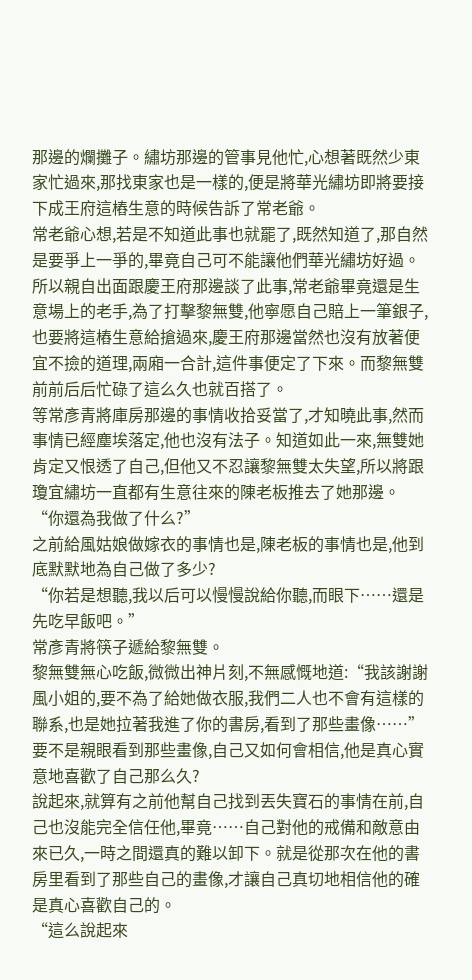那邊的爛攤子。繡坊那邊的管事見他忙,心想著既然少東家忙過來,那找東家也是一樣的,便是將華光繡坊即將要接下成王府這樁生意的時候告訴了常老爺。
常老爺心想,若是不知道此事也就罷了,既然知道了,那自然是要爭上一爭的,畢竟自己可不能讓他們華光繡坊好過。所以親自出面跟慶王府那邊談了此事,常老爺畢竟還是生意場上的老手,為了打擊黎無雙,他寧愿自己賠上一筆銀子,也要將這樁生意給搶過來,慶王府那邊當然也沒有放著便宜不撿的道理,兩廂一合計,這件事便定了下來。而黎無雙前前后后忙碌了這么久也就百搭了。
等常彥青將庫房那邊的事情收拾妥當了,才知曉此事,然而事情已經塵埃落定,他也沒有法子。知道如此一來,無雙她肯定又恨透了自己,但他又不忍讓黎無雙太失望,所以將跟瓊宜繡坊一直都有生意往來的陳老板推去了她那邊。
“你還為我做了什么?”
之前給風姑娘做嫁衣的事情也是,陳老板的事情也是,他到底默默地為自己做了多少?
“你若是想聽,我以后可以慢慢說給你聽,而眼下……還是先吃早飯吧。”
常彥青將筷子遞給黎無雙。
黎無雙無心吃飯,微微出神片刻,不無感慨地道:“我該謝謝風小姐的,要不為了給她做衣服,我們二人也不會有這樣的聯系,也是她拉著我進了你的書房,看到了那些畫像……”要不是親眼看到那些畫像,自己又如何會相信,他是真心實意地喜歡了自己那么久?
說起來,就算有之前他幫自己找到丟失寶石的事情在前,自己也沒能完全信任他,畢竟……自己對他的戒備和敵意由來已久,一時之間還真的難以卸下。就是從那次在他的書房里看到了那些自己的畫像,才讓自己真切地相信他的確是真心喜歡自己的。
“這么說起來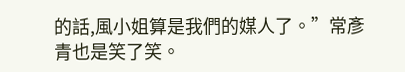的話,風小姐算是我們的媒人了。”常彥青也是笑了笑。